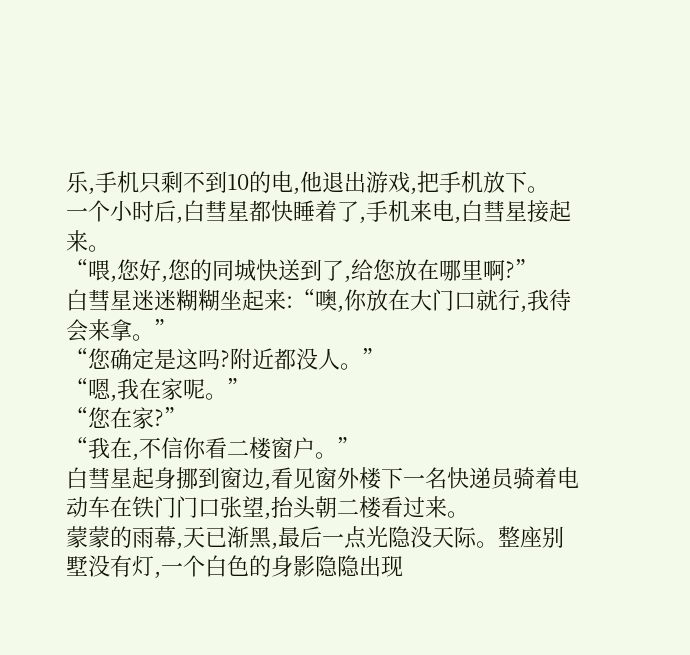乐,手机只剩不到10的电,他退出游戏,把手机放下。
一个小时后,白彗星都快睡着了,手机来电,白彗星接起来。
“喂,您好,您的同城快送到了,给您放在哪里啊?”
白彗星迷迷糊糊坐起来:“噢,你放在大门口就行,我待会来拿。”
“您确定是这吗?附近都没人。”
“嗯,我在家呢。”
“您在家?”
“我在,不信你看二楼窗户。”
白彗星起身挪到窗边,看见窗外楼下一名快递员骑着电动车在铁门门口张望,抬头朝二楼看过来。
蒙蒙的雨幕,天已渐黑,最后一点光隐没天际。整座别墅没有灯,一个白色的身影隐隐出现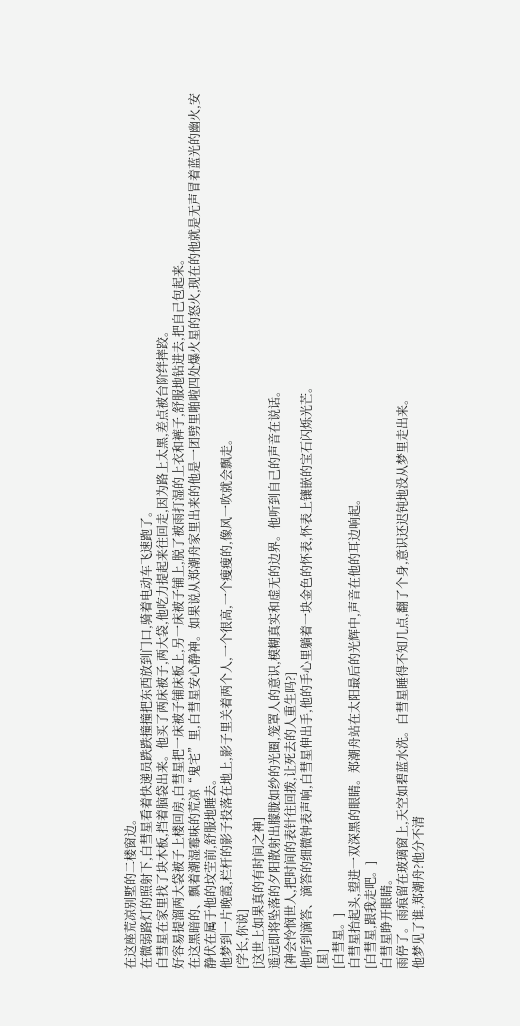在这座荒凉别墅的二楼窗边。
在微弱路灯的照射下,白彗星看着快递员跌跌撞撞把东西放到门口,骑着电动车飞速跑了。
白彗星在家里找了块木板,挡着脑袋出来。他买了两床被子,两大袋,他吃力提起来往回走,因为路上太黑,差点被台阶绊摔跤。
好容易提溜两大袋被子上楼回房,白彗星把一床被子铺床板上,另一床被子铺上,脱了被雨打湿的上衣和裤子,舒服地钻进去,把自己包起来。
在这黑暗的、飘着潮湿霉味的荒凉“鬼宅”里,白彗星安心静神。如果说从郑潮舟家里出来的他是一团劈里啪啦四处爆火星的怒火,现在的他就是无声冒着蓝光的幽火,安静伏在属于他的坟茔前,舒服地睡去。
他梦到一片晚霞,栏杆的影子投落在地上,影子里关着两个人,一个很高,一个瘦瘦的,像风一吹就会飘走。
[学长,你说]
[这世上如果真的有时间之神]
遥远即将坠落的夕阳散射出朦胧如纱的光圈,笼罩人的意识,模糊真实和虚无的边界。他听到自己的声音在说话。
[神会怜悯世人,把时间的表针往回拨,让死去的人重生吗?]
他听到滴答、滴答的细微钟表声响,白彗星伸出手,他的手心里躺着一块金色的怀表,怀表上镶嵌的宝石闪烁光芒。
[星]
[白彗星。]
白彗星抬起头,望进一双深黑的眼睛。郑潮舟站在太阳最后的光辉中,声音在他的耳边响起。
[白彗星,跟我走吧。]
白彗星睁开眼睛。
雨停了。雨痕留在玻璃窗上,天空如碧蓝水洗。白彗星睡得不知几点,翻了个身,意识还迟钝地没从梦里走出来。
他梦见了谁,郑潮舟?他分不清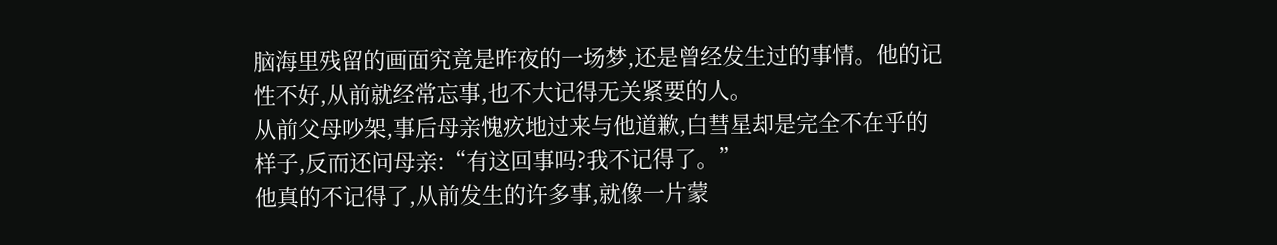脑海里残留的画面究竟是昨夜的一场梦,还是曾经发生过的事情。他的记性不好,从前就经常忘事,也不大记得无关紧要的人。
从前父母吵架,事后母亲愧疚地过来与他道歉,白彗星却是完全不在乎的样子,反而还问母亲:“有这回事吗?我不记得了。”
他真的不记得了,从前发生的许多事,就像一片蒙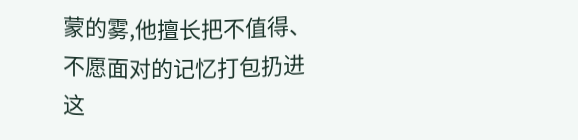蒙的雾,他擅长把不值得、不愿面对的记忆打包扔进这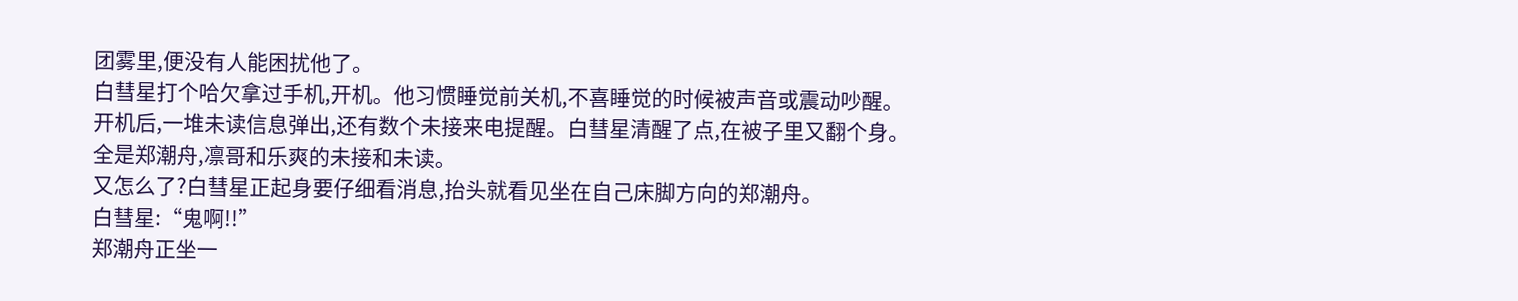团雾里,便没有人能困扰他了。
白彗星打个哈欠拿过手机,开机。他习惯睡觉前关机,不喜睡觉的时候被声音或震动吵醒。
开机后,一堆未读信息弹出,还有数个未接来电提醒。白彗星清醒了点,在被子里又翻个身。
全是郑潮舟,凛哥和乐爽的未接和未读。
又怎么了?白彗星正起身要仔细看消息,抬头就看见坐在自己床脚方向的郑潮舟。
白彗星:“鬼啊!!”
郑潮舟正坐一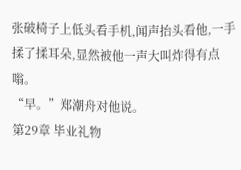张破椅子上低头看手机,闻声抬头看他,一手揉了揉耳朵,显然被他一声大叫炸得有点嗡。
“早。”郑潮舟对他说。
第29章 毕业礼物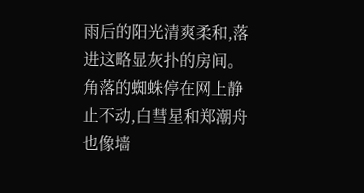雨后的阳光清爽柔和,落进这略显灰扑的房间。角落的蜘蛛停在网上静止不动,白彗星和郑潮舟也像墙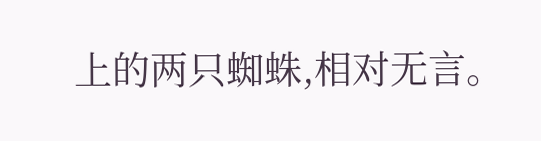上的两只蜘蛛,相对无言。